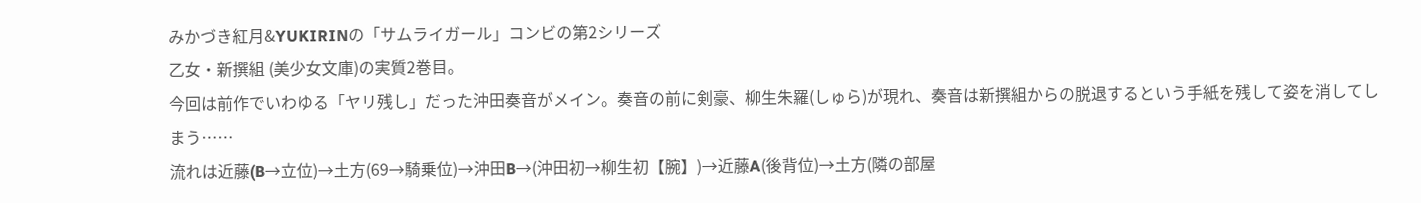みかづき紅月&YUKIRINの「サムライガール」コンビの第2シリーズ
乙女・新撰組 (美少女文庫)の実質2巻目。
今回は前作でいわゆる「ヤリ残し」だった沖田奏音がメイン。奏音の前に剣豪、柳生朱羅(しゅら)が現れ、奏音は新撰組からの脱退するという手紙を残して姿を消してしまう……
流れは近藤(B→立位)→土方(69→騎乗位)→沖田B→(沖田初→柳生初【腕】)→近藤A(後背位)→土方(隣の部屋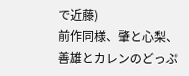で近藤)
前作同様、肇と心梨、善雄とカレンのどっぷ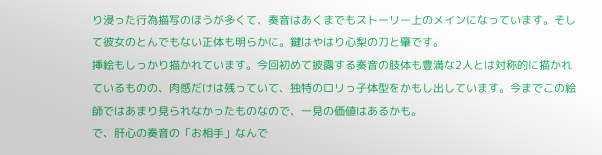り浸った行為描写のほうが多くて、奏音はあくまでもストーリー上のメインになっています。そして彼女のとんでもない正体も明らかに。鍵はやはり心梨の刀と肇です。
挿絵もしっかり描かれています。今回初めて披露する奏音の肢体も豊満な2人とは対称的に描かれているものの、肉感だけは残っていて、独特のロリっ子体型をかもし出しています。今までこの絵師ではあまり見られなかったものなので、一見の価値はあるかも。
で、肝心の奏音の「お相手」なんで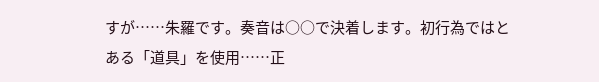すが……朱羅です。奏音は○○で決着します。初行為ではとある「道具」を使用……正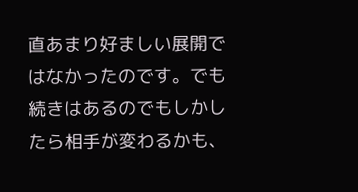直あまり好ましい展開ではなかったのです。でも続きはあるのでもしかしたら相手が変わるかも、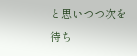と思いつつ次を待ち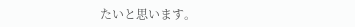たいと思います。